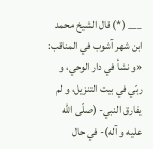___ (*) قال الشيخ محمد ابن شهر آشوب في المناقب: «و نشأ في دار الوحي، و ربّي في بيت التنزيل، و لم يفارق النبي- (صلّى اللّه عليه و آله)- في حال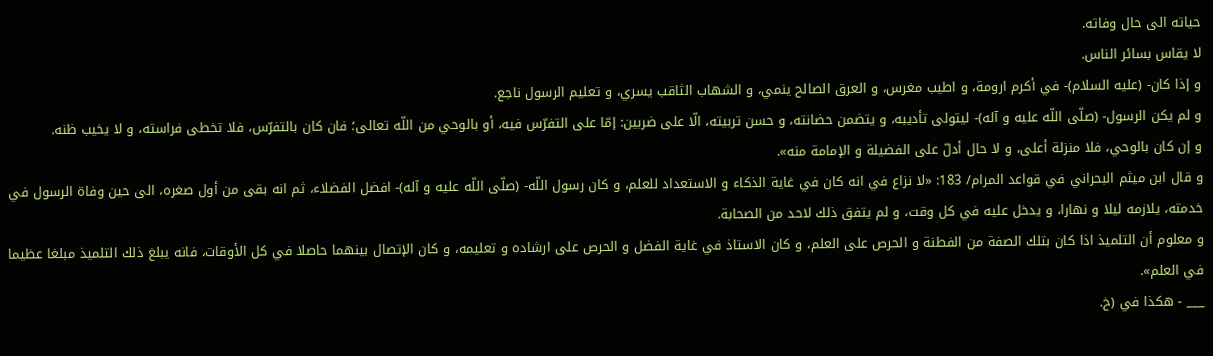حياته الى حال وفاته.
لا يقاس بسائر الناس.
و إذا كان- (عليه السلام)- في أكرم ارومة، و اطيب مغرس، و العرق الصالح ينمي، و الشهاب الثاقب يسري، و تعليم الرسول ناجع.
و لم يكن الرسول- (صلّى اللّه عليه و آله)- ليتولى تأديبه، و يتضمن حضانته، و حسن تربيته، الّا على ضربين: إمّا على التفرّس فيه، أو بالوحي من اللّه تعالى؛ فان كان بالتفرّس، فلا تخطى فراسته، و لا يخيب ظنه.
و إن كان بالوحي، فلا منزلة أعلى، و لا حال أدلّ على الفضيلة و الإمامة منه».
و قال ابن ميثم البحراني في قواعد المرام/ 183: «لا نزاع في انه كان في غاية الذكاء و الاستعداد للعلم، و كان رسول اللّه- (صلّى اللّه عليه و آله)- افضل الفضلاء، ثم انه بقى من أول صغره، الى حين وفاة الرسول في خدمته، يلازمه ليلا و نهارا، و يدخل عليه في كل وقت، و لم يتفق ذلك لاحد من الصحابة.
و معلوم أن التلميذ اذا كان بتلك الصفة من الفطنة و الحرص على العلم، و كان الاستاذ في غاية الفضل و الحرص على ارشاده و تعليمه، و كان الإتصال بينهما حاصلا في كل الأوقات، فانه يبلغ ذلك التلميذ مبلغا عظيما في العلم».
___ - هكذا في (خ.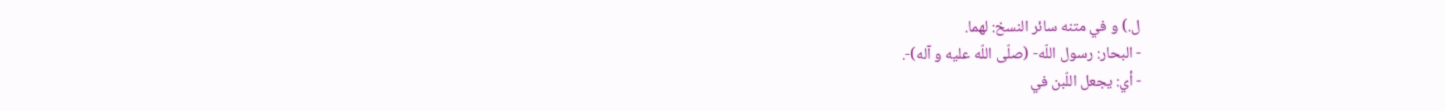ل.) و في متنه سائر النسخ: لهما.
- البحار: رسول اللّه- (صلّى اللّه عليه و آله)-.
- أي: يجعل اللّبن في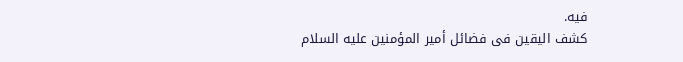فيه.
كشف اليقين فى فضائل أمير المؤمنين عليه السلام